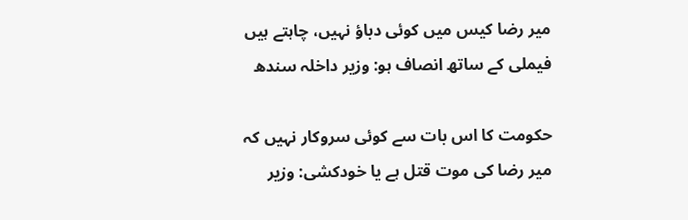میر رضا کیس میں کوئی دباؤ نہیں، چاہتے ہیں فیملی کے ساتھ انصاف ہو: وزیر داخلہ سندھ

حکومت کا اس بات سے کوئی سروکار نہیں کہ میر رضا کی موت قتل ہے یا خودکشی: وزیر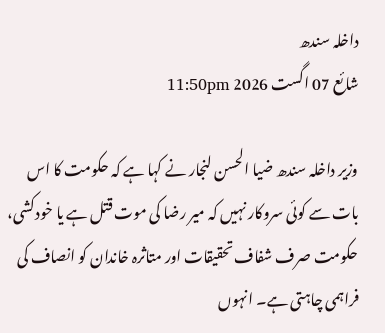داخلہ سندھ
شائع 07 اگست 2026 11:50pm

وزیر داخلہ سندھ ضیا الحسن لنجار نے کہا ہے کہ حکومت کا اس بات سے کوئی سروکار نہیں کہ میر رضا کی موت قتل ہے یا خودکشی، حکومت صرف شفاف تحقیقات اور متاثرہ خاندان کو انصاف کی فراہمی چاہتی ہے۔ انہوں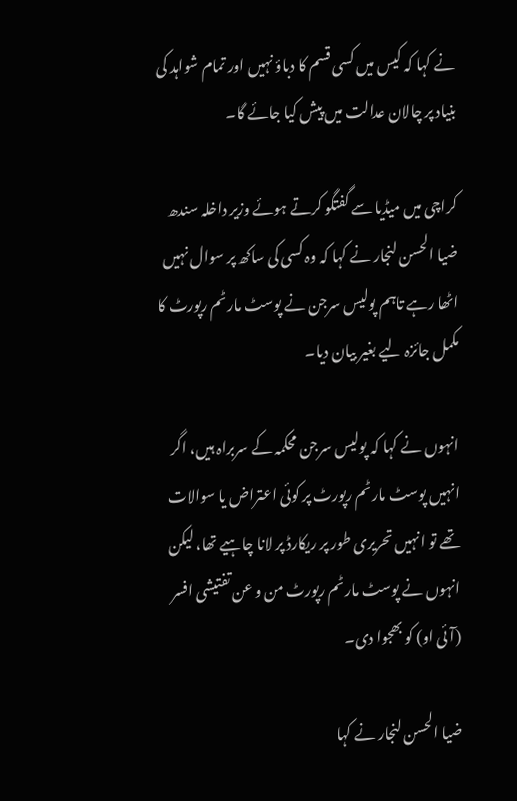نے کہا کہ کیس میں کسی قسم کا دباؤ نہیں اور تمام شواہد کی بنیاد پر چالان عدالت میں پیش کیا جائے گا۔

کراچی میں میڈیا سے گفتگو کرتے ہوئے وزیر داخلہ سندھ ضیا الحسن لنجار نے کہا کہ وہ کسی کی ساکھ پر سوال نہیں اٹھا رہے تاہم پولیس سرجن نے پوسٹ مارٹم رپورٹ کا مکمل جائزہ لیے بغیر بیان دیا۔

انہوں نے کہا کہ پولیس سرجن محکمہ کے سربراہ ہیں، اگر انہیں پوسٹ مارٹم رپورٹ پر کوئی اعتراض یا سوالات تھے تو انہیں تحریری طور پر ریکارڈ پر لانا چاہیے تھا، لیکن انہوں نے پوسٹ مارٹم رپورٹ من و عن تفتیشی افسر (آئی او) کو بھجوا دی۔

ضیا الحسن لنجار نے کہا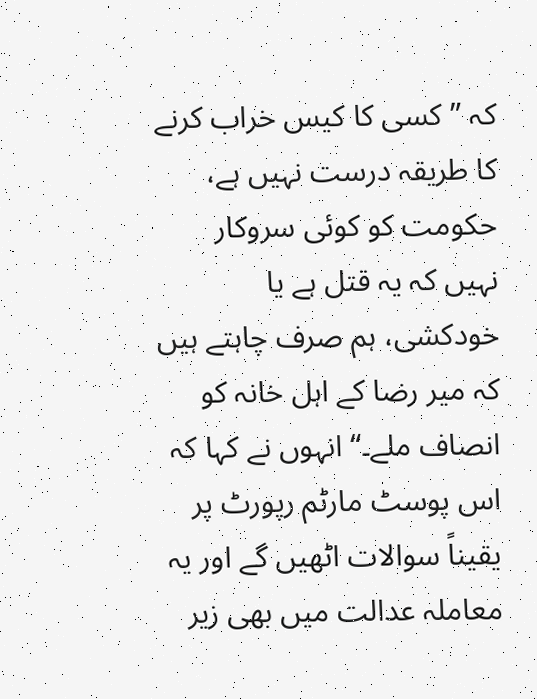کہ ”کسی کا کیس خراب کرنے کا طریقہ درست نہیں ہے، حکومت کو کوئی سروکار نہیں کہ یہ قتل ہے یا خودکشی، ہم صرف چاہتے ہیں کہ میر رضا کے اہل خانہ کو انصاف ملے۔“ انہوں نے کہا کہ اس پوسٹ مارٹم رپورٹ پر یقیناً سوالات اٹھیں گے اور یہ معاملہ عدالت میں بھی زیر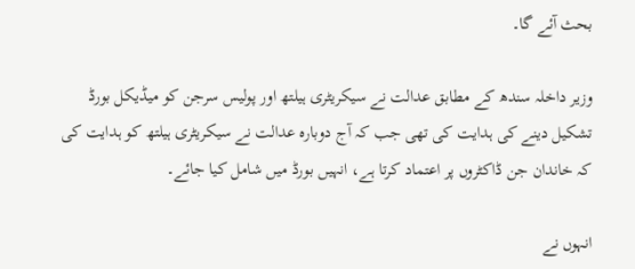بحث آئے گا۔

وزیر داخلہ سندھ کے مطابق عدالت نے سیکریٹری ہیلتھ اور پولیس سرجن کو میڈیکل بورڈ تشکیل دینے کی ہدایت کی تھی جب کہ آج دوبارہ عدالت نے سیکریٹری ہیلتھ کو ہدایت کی کہ خاندان جن ڈاکٹروں پر اعتماد کرتا ہے، انہیں بورڈ میں شامل کیا جائے۔

انہوں نے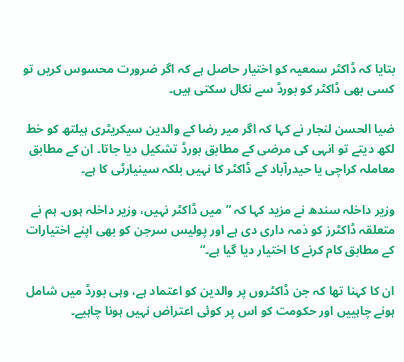بتایا کہ ڈاکٹر سمعیہ کو اختیار حاصل ہے کہ اگر ضرورت محسوس کریں تو کسی بھی ڈاکٹر کو بورڈ سے نکال سکتی ہیں۔

ضیا الحسن لنجار نے کہا کہ اگر میر رضا کے والدین سیکریٹری ہیلتھ کو خط لکھ دیتے تو انہی کی مرضی کے مطابق بورڈ تشکیل دیا جاتا۔ ان کے مطابق معاملہ کراچی یا حیدرآباد کے ڈاکٹر کا نہیں بلکہ سینیارٹی کا ہے۔

وزیر داخلہ سندھ نے مزید کہا کہ ”میں ڈاکٹر نہیں، وزیر داخلہ ہوں۔ ہم نے متعلقہ ڈاکٹرز کو ذمہ داری دی ہے اور پولیس سرجن کو بھی اپنے اختیارات کے مطابق کام کرنے کا اختیار دیا گیا ہے۔“

ان کا کہنا تھا کہ جن ڈاکٹروں پر والدین کو اعتماد ہے، وہی بورڈ میں شامل ہونے چاہییں اور حکومت کو اس پر کوئی اعتراض نہیں ہونا چاہیے۔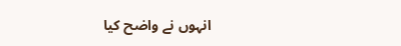انہوں نے واضح کیا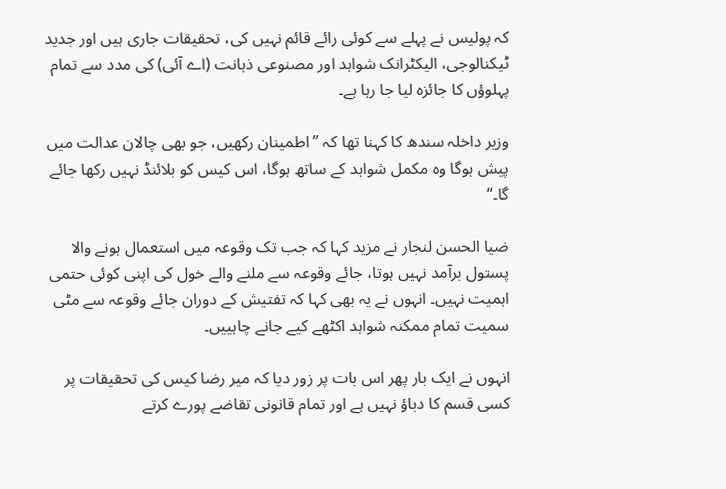کہ پولیس نے پہلے سے کوئی رائے قائم نہیں کی، تحقیقات جاری ہیں اور جدید ٹیکنالوجی، الیکٹرانک شواہد اور مصنوعی ذہانت (اے آئی) کی مدد سے تمام پہلوؤں کا جائزہ لیا جا رہا ہے۔

وزیر داخلہ سندھ کا کہنا تھا کہ ”اطمینان رکھیں، جو بھی چالان عدالت میں پیش ہوگا وہ مکمل شواہد کے ساتھ ہوگا، اس کیس کو بلائنڈ نہیں رکھا جائے گا۔“

ضیا الحسن لنجار نے مزید کہا کہ جب تک وقوعہ میں استعمال ہونے والا پستول برآمد نہیں ہوتا، جائے وقوعہ سے ملنے والے خول کی اپنی کوئی حتمی اہمیت نہیں۔ انہوں نے یہ بھی کہا کہ تفتیش کے دوران جائے وقوعہ سے مٹی سمیت تمام ممکنہ شواہد اکٹھے کیے جانے چاہییں۔

انہوں نے ایک بار پھر اس بات پر زور دیا کہ میر رضا کیس کی تحقیقات پر کسی قسم کا دباؤ نہیں ہے اور تمام قانونی تقاضے پورے کرتے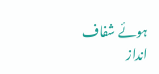ہوئے شفاف انداز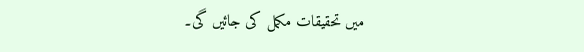میں تحقیقات مکمل کی جائیں گی۔